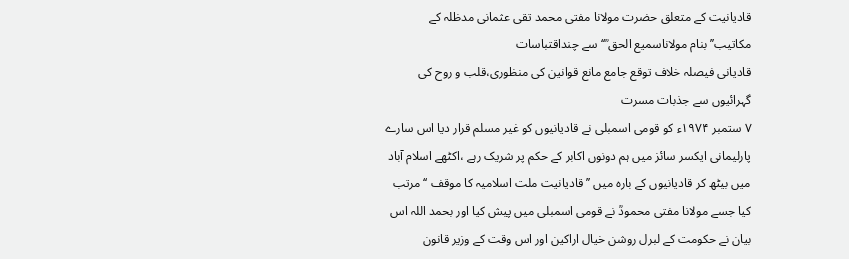قادیانیت کے متعلق حضرت مولانا مفتی محمد تقی عثمانی مدظلہ کے مکاتیب’’بنام مولاناسمیع الحق ؒ‘‘ سے چنداقتباسات
قادیانی فیصلہ خلاف توقع جامع مانع قوانین کی منظوری،قلب و روح کی گہرائیوں سے جذبات مسرت
۷ ستمبر ۱۹۷۴ء کو قومی اسمبلی نے قادیانیوں کو غیر مسلم قرار دیا اس سارے پارلیمانی ایکسر سائز میں ہم دونوں اکابر کے حکم پر شریک رہے ،اکٹھے اسلام آباد میں بیٹھ کر قادیانیوں کے بارہ میں ’’قادیانیت ملت اسلامیہ کا موقف ‘‘مرتب کیا جسے مولانا مفتی محمودؒ نے قومی اسمبلی میں پیش کیا اور بحمد اللہ اس بیان نے حکومت کے لبرل روشن خیال اراکین اور اس وقت کے وزیر قانون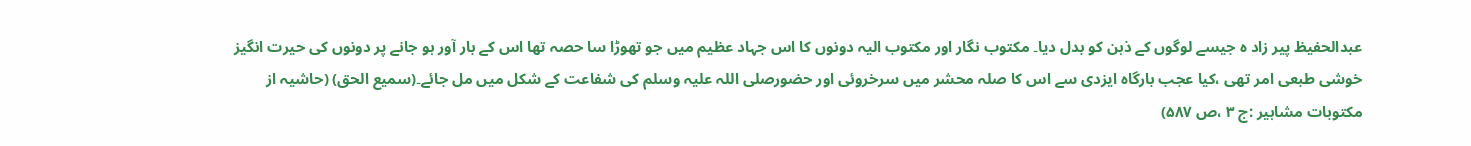عبدالحفیظ پیر زاد ہ جیسے لوگوں کے ذہن کو بدل دیا۔ مکتوب نگار اور مکتوب الیہ دونوں کا اس جہاد عظیم میں جو تھوڑا سا حصہ تھا اس کے بار آور ہو جانے پر دونوں کی حیرت انگیز خوشی طبعی امر تھی ،کیا عجب بارگاہ ایزدی سے اس کا صلہ محشر میں سرخروئی اور حضورصلی اللہ علیہ وسلم کی شفاعت کے شکل میں مل جائے۔(سمیع الحق) (حاشیہ از مکتوبات مشاہیر :ج ۳ ،ص ۵۸۷)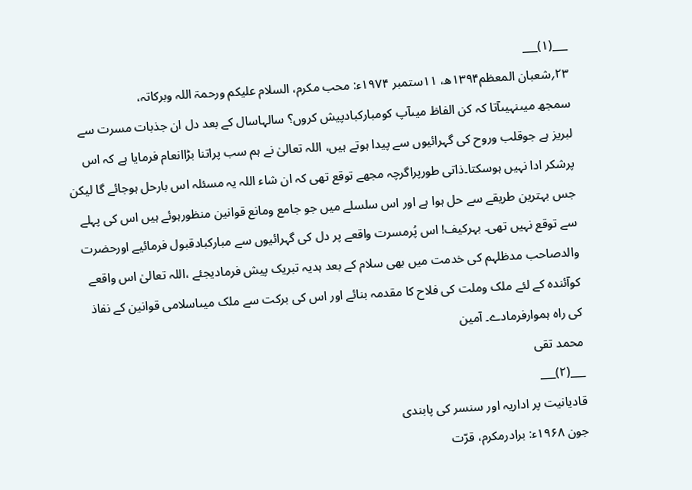___(۱)___
۲۳؍شعبان المعظم۱۳۹۴ھ، ۱۱ستمبر ۱۹۷۴ء: محب مکرم، السلام علیکم ورحمۃ اللہ وبرکاتہ،
سمجھ میںنہیںآتا کہ کن الفاظ میںآپ کومبارکبادپیش کروں؟ سالہاسال کے بعد دل ان جذبات مسرت سے لبریز ہے جوقلب وروح کی گہرائیوں سے پیدا ہوتے ہیں، اللہ تعالیٰ نے ہم سب پراتنا بڑاانعام فرمایا ہے کہ اس پرشکر ادا نہیں ہوسکتا۔ذاتی طورپراگرچہ مجھے توقع تھی کہ ان شاء اللہ یہ مسئلہ اس بارحل ہوجائے گا لیکن جس بہترین طریقے سے حل ہوا ہے اور اس سلسلے میں جو جامع ومانع قوانین منظورہوئے ہیں اس کی پہلے سے توقع نہیں تھی۔ بہرکیف! اس پُرمسرت واقعے پر دل کی گہرائیوں سے مبارکبادقبول فرمائیے اورحضرت والدصاحب مدظلہم کی خدمت میں بھی سلام کے بعد ہدیہ تبریک پیش فرمادیجئے ،اللہ تعالیٰ اس واقعے کوآئندہ کے لئے ملک وملت کی فلاح کا مقدمہ بنائے اور اس کی برکت سے ملک میںاسلامی قوانین کے نفاذ کی راہ ہموارفرمادے۔ آمین
محمد تقی
___(۲)___
قادیانیت پر اداریہ اور سنسر کی پابندی
جون ۱۹۶۸ء: برادرمکرم، قرّت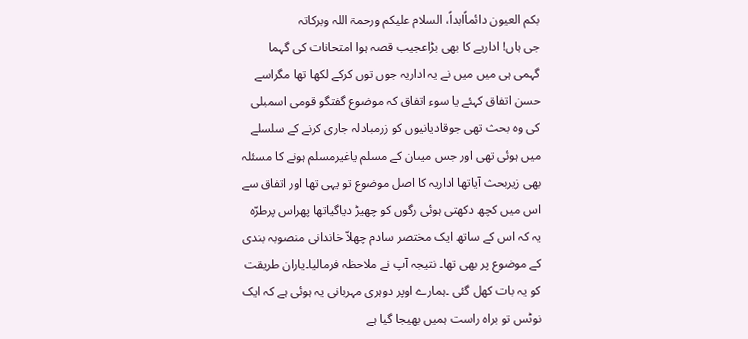بکم العیون دائماًابداً، السلام علیکم ورحمۃ اللہ وبرکاتہ
جی ہاں! اداریے کا بھی بڑاعجیب قصہ ہوا امتحانات کی گہما گہمی ہی میں میں نے یہ اداریہ جوں توں کرکے لکھا تھا مگراسے حسن اتفاق کہئے یا سوء اتفاق کہ موضوع گفتگو قومی اسمبلی کی وہ بحث تھی جوقادیانیوں کو زرمبادلہ جاری کرنے کے سلسلے میں ہوئی تھی اور جس میںان کے مسلم یاغیرمسلم ہونے کا مسئلہ بھی زیربحث آیاتھا اداریہ کا اصل موضوع تو یہی تھا اور اتفاق سے اس میں کچھ دکھتی ہوئی رگوں کو چھیڑ دیاگیاتھا پھراس پرطرّہ یہ کہ اس کے ساتھ ایک مختصر سادم چھلاّ خاندانی منصوبہ بندی کے موضوع پر بھی تھا۔ نتیجہ آپ نے ملاحظہ فرمالیا۔یاران طریقت کو یہ بات کھل گئی ۔ہمارے اوپر دوہری مہربانی یہ ہوئی ہے کہ ایک نوٹس تو براہ راست ہمیں بھیجا گیا ہے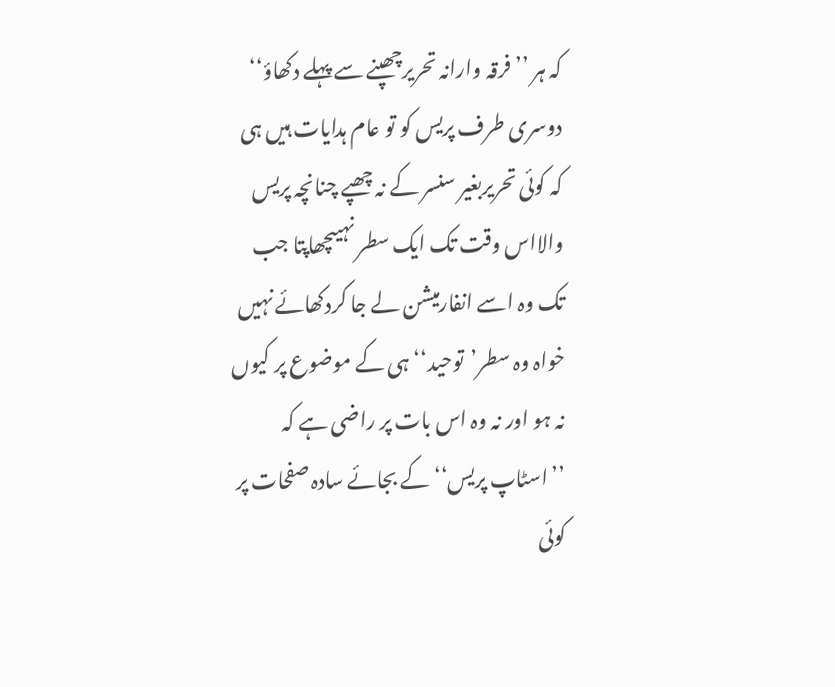کہ ہر ’’فرقہ وارانہ تحریرچھپنے سے پہلے دکھاؤ‘‘ دوسری طرف پریس کو تو عام ہدایات ہیں ہی کہ کوئی تحریربغیر سنسر کے نہ چھپے چنانچہ پریس والااس وقت تک ایک سطر نہیںچھاپتا جب تک وہ اسے انفارمیشن لے جا کردکھائے نہیں خواہ وہ سطر’توحید‘‘ ہی کے موضوع پر کیوں نہ ہو اور نہ وہ اس بات پر راضی ہے کہ ’’اسٹاپ پریس‘‘ کے بجائے سادہ صفحات پر کوئی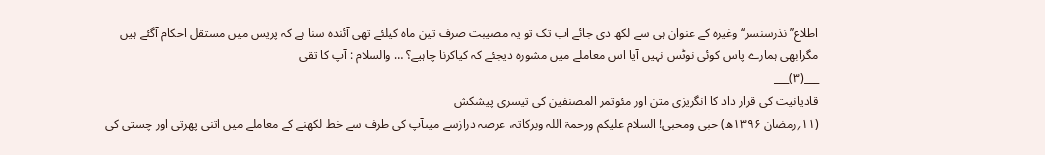اطلاع’’نذرسنسر‘‘ وغیرہ کے عنوان ہی سے لکھ دی جائے اب تک تو یہ مصیبت صرف تین ماہ کیلئے تھی آئندہ سنا ہے کہ پریس میں مستقل احکام آگئے ہیں مگرابھی ہمارے پاس کوئی نوٹس نہیں آیا اس معاملے میں مشورہ دیجئے کہ کیاکرنا چاہیے؟ … والسلام : آپ کا تقی
___(۳)___
قادیانیت کی قرار داد کا انگریزی متن اور مئوتمر المصنفین کی تیسری پیشکش
(۱۱؍رمضان ۱۳۹۶ھ) حبی ومحبی! السلام علیکم ورحمۃ اللہ وبرکاتہ، عرصہ درازسے میںآپ کی طرف سے خط لکھنے کے معاملے میں اتنی پھرتی اور چستی کی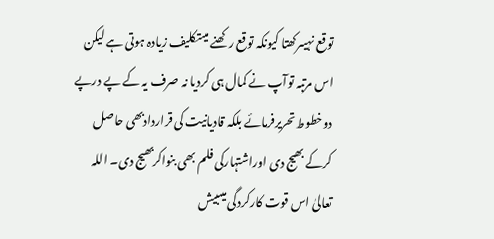توقع نہیںرکھتا کیونکہ توقع رکھنے میںتکلیف زیادہ ہوتی ہے لیکن اس مرتبہ توآپ نے کمال ہی کردیا نہ صرف یہ کے پے درپے دوخطوط تحریرفرمائے بلکہ قادیانیت کی قراردادبھی حاصل کرکے بھیج دی اوراشتہارکی فلم بھی بنواکربھیج دی۔ اللہ تعالیٰ اس قوت کارکردگی میںبیش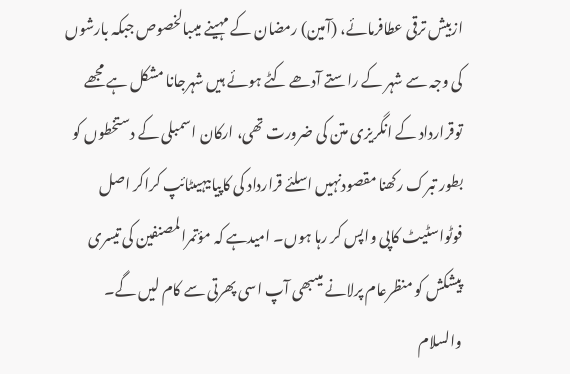ازبیش ترقی عطافرمائے، (آمین) رمضان کے مہینے میںبالخصوص جبکہ بارشوں کی وجہ سے شہر کے راستے آدھے کٹے ہوئے ہیں شہرجانا مشکل ہے مجھے توقرارداد کے انگریزی متن کی ضرورت تھی، ارکان اسمبلی کے دستخطوں کو بطور تبرک رکھنا مقصودنہیں اسلئے قرارداد کی کاپیاںیہیںٹائپ کراکر اصل فوٹواسٹیٹ کاپی واپس کر رہا ہوں۔ امیدہے کہ مؤتمرالمصنفین کی تیسری پیشکش کو منظرعام پرلانے میںبھی آپ اسی پھرتی سے کام لیں گے۔ والسلام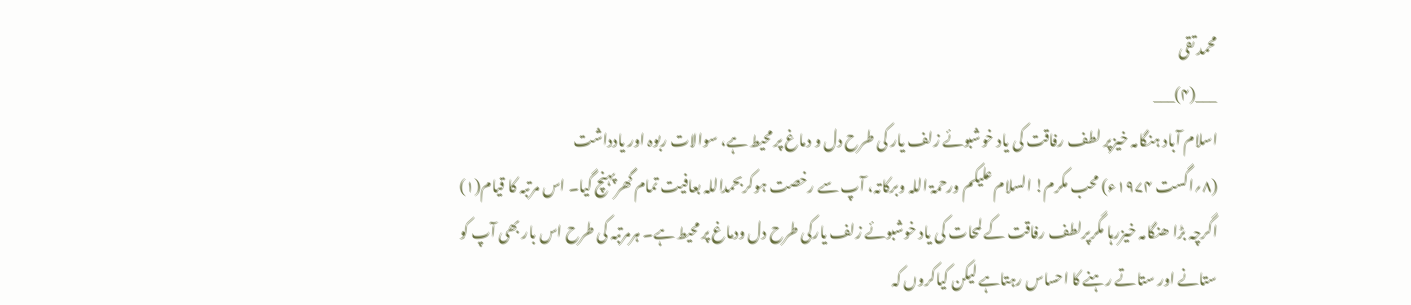محمد تقی
___(۴)___
اسلام آباد ہنگامہ خیزپر لطف رفاقت کی یاد خوشبوئے زلف یار کی طرح دل و دماغ پر محیط ہے، سوالات ربوہ اور یادداشت
(۸؍اگست ۱۹۷۴ء) محب مکرم! السلام علیکم ورحمۃ اللہ وبرکاتہ، آپ سے رخصت ہوکربحمداللہ بعافیت تمام گھرپہنچ گیا۔ اس مرتبہ کا قیام(۱) اگرچہ بڑا ھنگامہ خیزرہا مگرپرلطف رفاقت کے لمحات کی یاد خوشبوئے زلف یارکی طرح دل ودماغ پر محیط ہے۔ ہرمرتبہ کی طرح اس بار بھی آپ کو ستانے اور ستاتے رہنے کا احساس رہتاہے لیکن کیاکروں کہ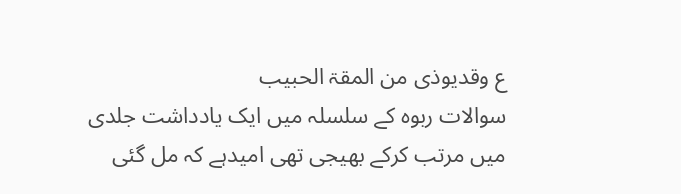ع وقدیوذی من المقۃ الحبیب
سوالات ربوہ کے سلسلہ میں ایک یادداشت جلدی میں مرتب کرکے بھیجی تھی امیدہے کہ مل گئی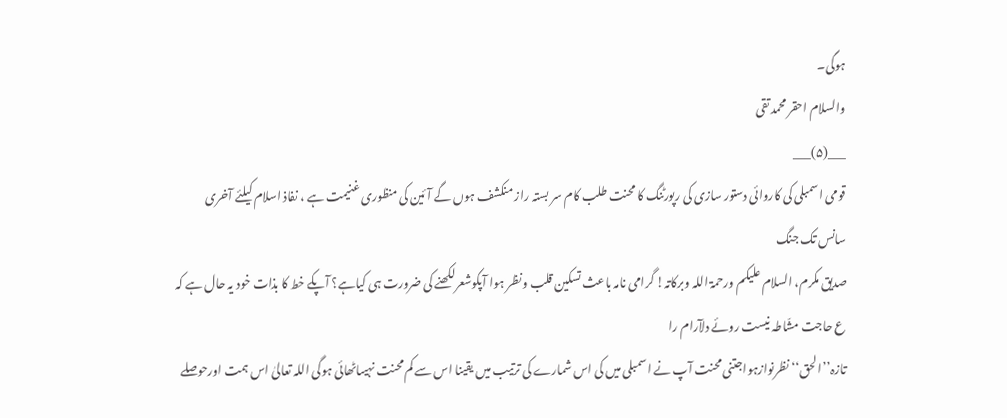ہوگی۔
والسلام احقر محمد تقی
___(۵)___
قومی اسمبلی کی کاروائی دستور سازی کی رپورٹنگ کا محنت طلب کام سر بستہ راز منکشف ہوں گے آئین کی منظوری غنیمت ہے ، نفاذ اسلام کیلئے آخری سانس تک جنگ
صدیق مکرم، السلام علیکم ورحمۃ اللہ وبرکاتہ! گرامی نامہ باعث تسکین قلب ونظر ہوا آپکوشعرلکھنے کی ضرورت ہی کیاہے؟ آپکے خط کا بذات خود یہ حال ہے کہ ع حاجت مشّاطہ نیست روئے دلآرام را
تازہ’’الحق‘‘ نظرنوازہواجتنی محنت آپ نے اسمبلی میں کی اس شمارے کی ترتیب میں یقینا اس سے کم محنت نہیںاٹھائی ہوگی اللہ تعالیٰ اس ہمت اورحوصلے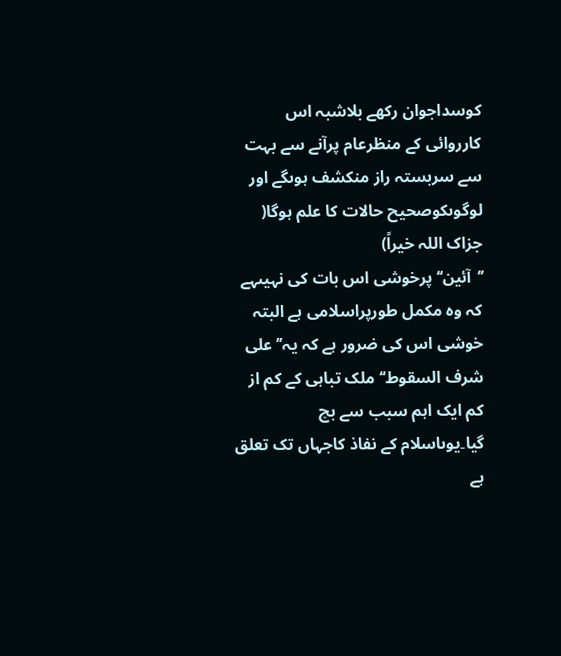کوسداجوان رکھے بلاشبہ اس کارروائی کے منظرعام پرآنے سے بہت سے سربستہ راز منکشف ہوںگے اور لوگوںکوصحیح حالات کا علم ہوگا( جزاک اللہ خیراً)
’’آئین‘‘ پرخوشی اس بات کی نہیںہے کہ وہ مکمل طورپراسلامی ہے البتہ خوشی اس کی ضرور ہے کہ یہ’’ علی شرف السقوط‘‘ ملک تباہی کے کم از کم ایک اہم سبب سے بچ گیا۔یوںاسلام کے نفاذ کاجہاں تک تعلق ہے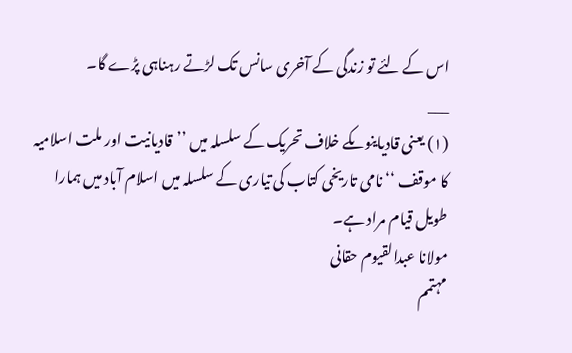اس کے لئے تو زندگی کے آخری سانس تک لڑتے رہناہی پڑے گا۔
___
(۱) یعنی قادیاینوںکے خلاف تحریک کے سلسلہ میں ’’قادیانیت اور ملت اسلامیہ کا موقف ‘‘ نامی تاریخی کتاب کی تیاری کے سلسلہ میں اسلام آباد میں ہمارا طویل قیام مراد ہے۔
مولانا عبدالقیوم حقانی
مہتمم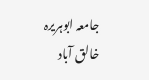جامعہ ابوہریرہ خالق آباد